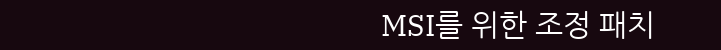MSI를 위한 조정 패치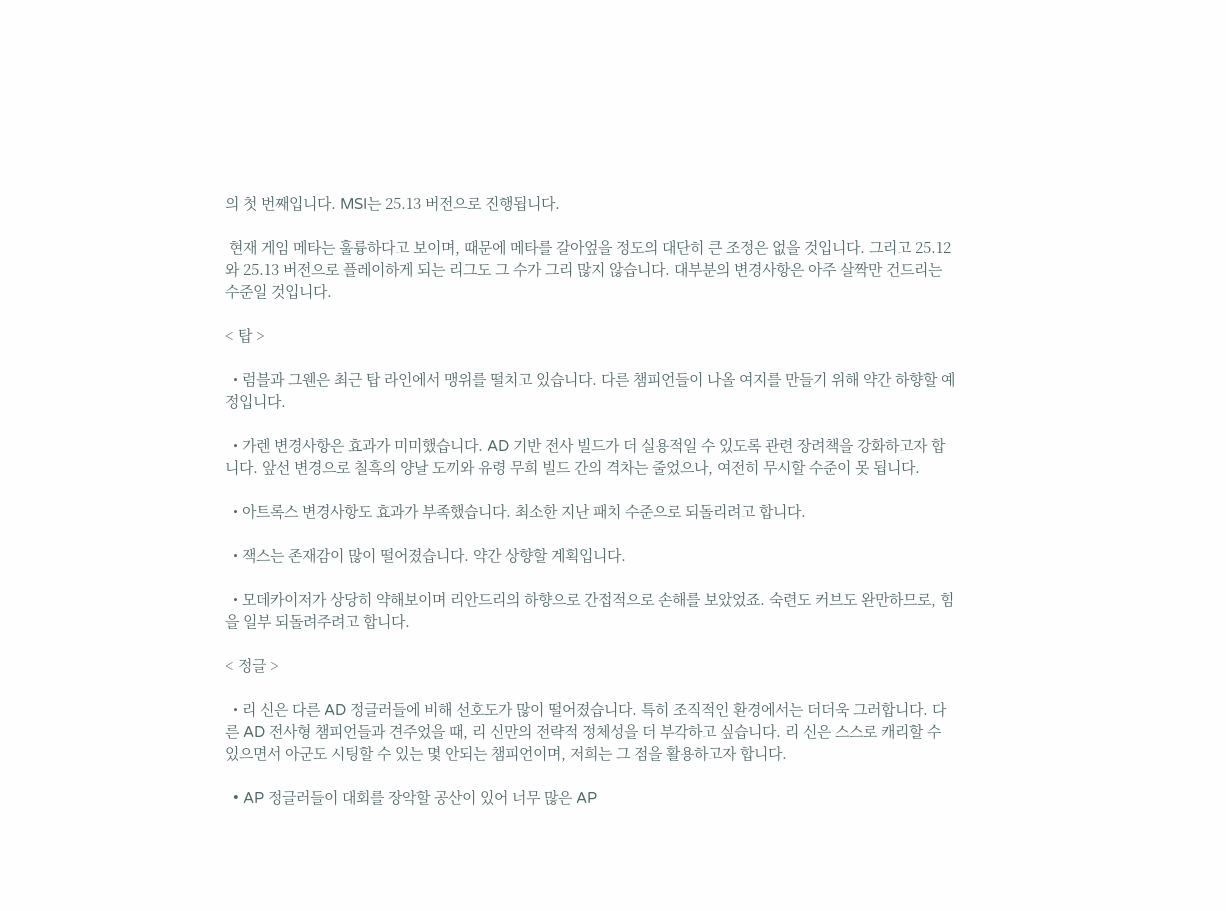의 첫 번째입니다. MSI는 25.13 버전으로 진행됩니다.

 현재 게임 메타는 훌륭하다고 보이며, 때문에 메타를 갈아엎을 정도의 대단히 큰 조정은 없을 것입니다. 그리고 25.12와 25.13 버전으로 플레이하게 되는 리그도 그 수가 그리 많지 않습니다. 대부분의 변경사항은 아주 살짝만 건드리는 수준일 것입니다.

< 탑 >

  • 럼블과 그웬은 최근 탑 라인에서 맹위를 떨치고 있습니다. 다른 챔피언들이 나올 여지를 만들기 위해 약간 하향할 예정입니다.

  • 가렌 변경사항은 효과가 미미했습니다. AD 기반 전사 빌드가 더 실용적일 수 있도록 관련 장려책을 강화하고자 합니다. 앞선 변경으로 칠흑의 양날 도끼와 유령 무희 빌드 간의 격차는 줄었으나, 여전히 무시할 수준이 못 됩니다.

  • 아트록스 변경사항도 효과가 부족했습니다. 최소한 지난 패치 수준으로 되돌리려고 합니다.

  • 잭스는 존재감이 많이 떨어졌습니다. 약간 상향할 계획입니다.

  • 모데카이저가 상당히 약해보이며 리안드리의 하향으로 간접적으로 손해를 보았었죠. 숙련도 커브도 완만하므로, 힘을 일부 되돌려주려고 합니다.

< 정글 >

  • 리 신은 다른 AD 정글러들에 비해 선호도가 많이 떨어졌습니다. 특히 조직적인 환경에서는 더더욱 그러합니다. 다른 AD 전사형 챔피언들과 견주었을 때, 리 신만의 전략적 정체성을 더 부각하고 싶습니다. 리 신은 스스로 캐리할 수 있으면서 아군도 시팅할 수 있는 몇 안되는 챔피언이며, 저희는 그 점을 활용하고자 합니다.

  • AP 정글러들이 대회를 장악할 공산이 있어 너무 많은 AP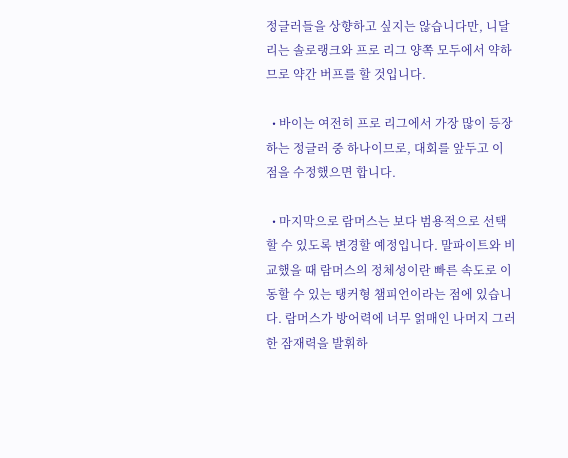정글러들을 상향하고 싶지는 않습니다만, 니달리는 솔로랭크와 프로 리그 양쪽 모두에서 약하므로 약간 버프를 할 것입니다.

  • 바이는 여전히 프로 리그에서 가장 많이 등장하는 정글러 중 하나이므로, 대회를 앞두고 이 점을 수정했으면 합니다.

  • 마지막으로 람머스는 보다 범용적으로 선택할 수 있도록 변경할 예정입니다. 말파이트와 비교했을 때 람머스의 정체성이란 빠른 속도로 이동할 수 있는 탱커형 챔피언이라는 점에 있습니다. 람머스가 방어력에 너무 얽매인 나머지 그러한 잠재력을 발휘하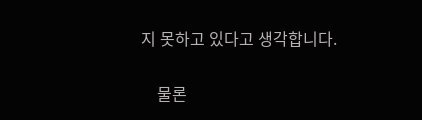지 못하고 있다고 생각합니다.

    물론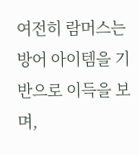여전히 람머스는 방어 아이템을 기반으로 이득을 보며,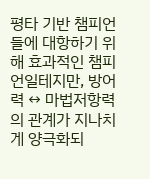평타 기반 챔피언들에 대항하기 위해 효과적인 챔피언일테지만, 방어력 ↔ 마법저항력의 관계가 지나치게 양극화되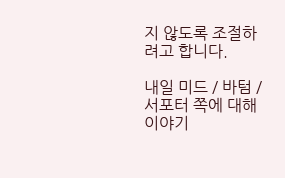지 않도록 조절하려고 합니다.

내일 미드 / 바텀 / 서포터 쪽에 대해 이야기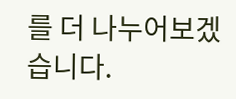를 더 나누어보겠습니다.